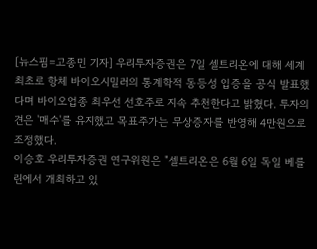[뉴스핌=고종민 기자] 우리투자증권은 7일 셀트리온에 대해 세계 최초로 항체 바이오시밀러의 통계학적 동등성 입증을 공식 발표했다며 바이오업종 최우선 선호주로 지속 추천한다고 밝혔다. 투자의견은 '매수'를 유지했고 목표주가는 무상증자를 반영해 4만원으로 조정했다.
이승호 우리투자증권 연구위원은 "셀트리온은 6월 6일 독일 베를린에서 개최하고 있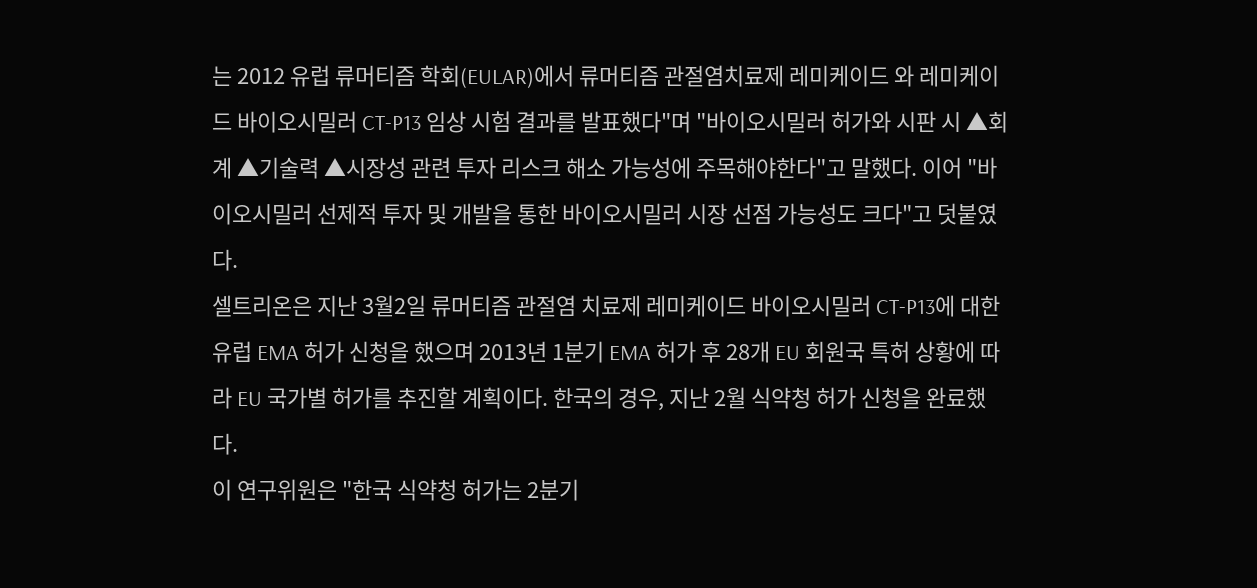는 2012 유럽 류머티즘 학회(EULAR)에서 류머티즘 관절염치료제 레미케이드 와 레미케이드 바이오시밀러 CT-P13 임상 시험 결과를 발표했다"며 "바이오시밀러 허가와 시판 시 ▲회계 ▲기술력 ▲시장성 관련 투자 리스크 해소 가능성에 주목해야한다"고 말했다. 이어 "바이오시밀러 선제적 투자 및 개발을 통한 바이오시밀러 시장 선점 가능성도 크다"고 덧붙였다.
셀트리온은 지난 3월2일 류머티즘 관절염 치료제 레미케이드 바이오시밀러 CT-P13에 대한 유럽 EMA 허가 신청을 했으며 2013년 1분기 EMA 허가 후 28개 EU 회원국 특허 상황에 따라 EU 국가별 허가를 추진할 계획이다. 한국의 경우, 지난 2월 식약청 허가 신청을 완료했다.
이 연구위원은 "한국 식약청 허가는 2분기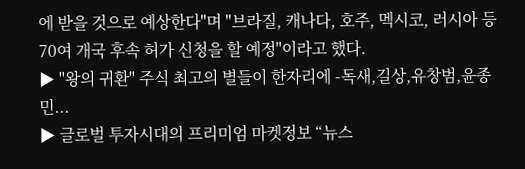에 받을 것으로 예상한다"며 "브라질, 캐나다, 호주, 멕시코, 러시아 등 70여 개국 후속 허가 신청을 할 예정"이라고 했다.
▶ "왕의 귀환" 주식 최고의 별들이 한자리에 -독새,길상,유창범,윤종민...
▶ 글로벌 투자시대의 프리미엄 마켓정보 “뉴스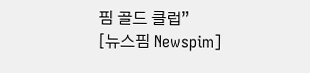핌 골드 클럽”
[뉴스핌 Newspim]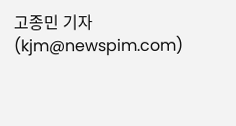고종민 기자 (kjm@newspim.com)